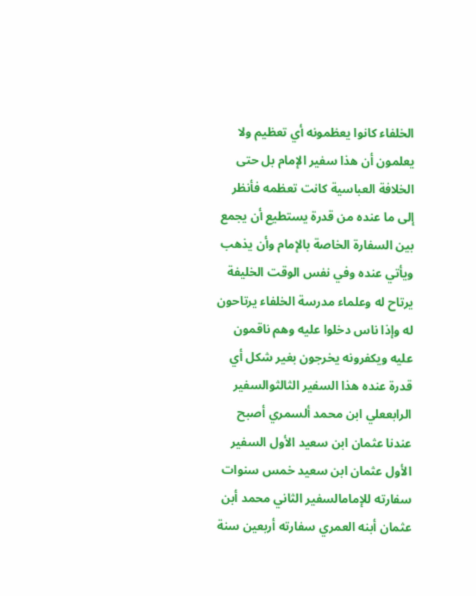الخلفاء كانوا يعظمونه أي تعظيم ولا يعلمون أن هذا سفير الإمام بل حتى الخلافة العباسية كانت تعظمه فأنظر إلى ما عنده من قدرة يستطيع أن يجمع بين السفارة الخاصة بالإمام وأن يذهب ويأتي عنده وفي نفس الوقت الخليفة يرتاح له وعلماء مدرسة الخلفاء يرتاحون له وإذا ناس دخلوا عليه وهم ناقمون عليه ويكفرونه يخرجون بغير شكل أي قدرة عنده هذا السفير الثالثوالسفير الرابععلي ابن محمد ألسمري أصبح عندنا عثمان ابن سعيد الأول السفير الأول عثمان ابن سعيد خمس سنوات سفارته للإمامالسفير الثاني محمد أبن عثمان أبنه العمري سفارته أربعين سنة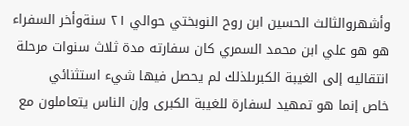وأشهروالثالث الحسين ابن روح النوبختي حوالي ٢١ سنةوأخر السفراء هو هو علي ابن محمد السمري كان سفارته مدة ثلاث سنوات مرحلة انتقاليه إلى الغيبة الكبرىلذلك لم يحصل فيها شيء استثنائي
خاص إنما هو تمهيد لسفارة للغيبة الكبرى وإن الناس يتعاملون مع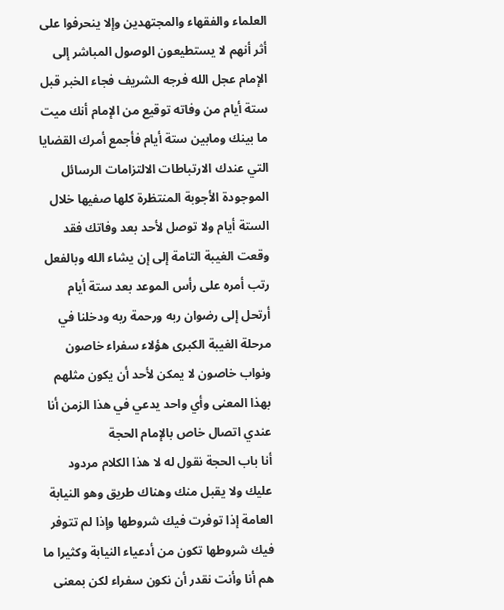العلماء والفقهاء والمجتهدين وإلا ينحرفوا على أثر أنهم لا يستطيعون الوصول المباشر إلى الإمام عجل الله فرجه الشريف فجاء الخبر قبل ستة أيام من وفاته توقيع من الإمام أنك ميت ما بينك ومابين ستة أيام فأجمع أمرك القضايا التي عندك الارتباطات الالتزامات الرسائل الموجودة الأجوبة المنتظرة كلها صفيها خلال الستة أيام ولا توصل لأحد بعد وفاتك فقد وقعت الغيبة التامة إلى إن يشاء الله وبالفعل رتب أمره على رأس الموعد بعد ستة أيام أرتحل إلى رضوان ربه ورحمة ربه ودخلنا في مرحلة الغيبة الكبرى هؤلاء سفراء خاصون ونواب خاصون لا يمكن لأحد أن يكون مثلهم بهذا المعنى وأي واحد يدعي في هذا الزمن أنا عندي اتصال خاص بالإمام الحجة
أنا باب الحجة نقول له لا هذا الكلام مردود عليك ولا يقبل منك وهناك طريق وهو النيابة العامة إذا توفرت فيك شروطها وإذا لم تتوفر فيك شروطها تكون من أدعياء النيابة وكثيرا ما هم أنا وأنت نقدر أن نكون سفراء لكن بمعنى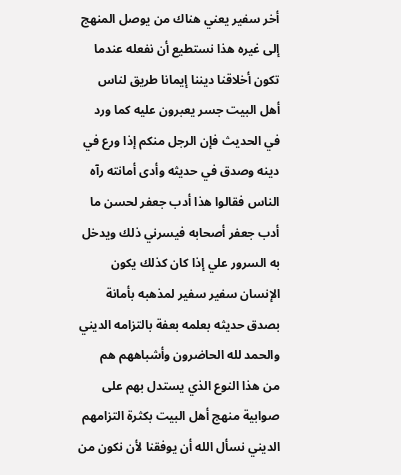أخر سفير يعني هناك من يوصل المنهج إلى غيره هذا نستطيع أن نفعله عندما تكون أخلاقنا ديننا إيمانا طريق لناس أهل البيت جسر يعبرون عليه كما ورد في الحديث فإن الرجل منكم إذا ورع في دينه وصدق في حديثه وأدى أمانته رآه الناس فقالوا هذا أدب جعفر لحسن ما أدب جعفر أصحابه فيسرني ذلك ويدخل به السرور علي إذا كان كذلك يكون الإنسان سفير سفير لمذهبه بأمانة بصدق حديثه بعلمه بعفة بالتزامه الديني والحمد لله الحاضرون وأشباههم هم
من هذا النوع الذي يستدل بهم على صوابية منهج أهل البيت بكثرة التزامهم الديني نسأل الله أن يوفقنا لأن نكون من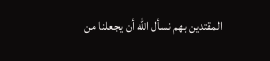المقتدين بهم نسأل الله أن يجعلنا من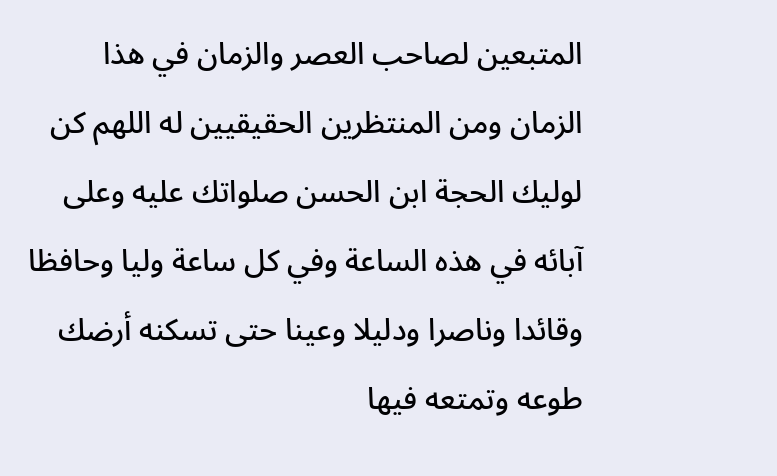المتبعين لصاحب العصر والزمان في هذا الزمان ومن المنتظرين الحقيقيين له اللهم كن لوليك الحجة ابن الحسن صلواتك عليه وعلى آبائه في هذه الساعة وفي كل ساعة وليا وحافظا وقائدا وناصرا ودليلا وعينا حتى تسكنه أرضك طوعه وتمتعه فيها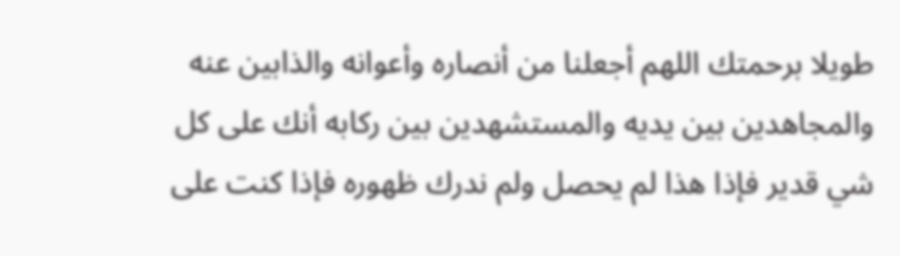طويلا برحمتك اللهم أجعلنا من أنصاره وأعوانه والذابين عنه والمجاهدين بين يديه والمستشهدين بين ركابه أنك على كل شي قدير فإذا هذا لم يحصل ولم ندرك ظهوره فإذا كنت على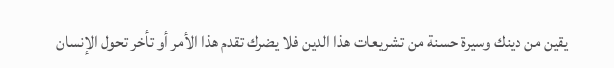يقين من دينك وسيرة حسنة من تشريعات هذا الدين فلا يضرك تقدم هذا الأمر أو تأخر تحول الإنسان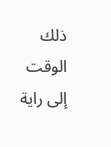ذلك الوقت إلى راية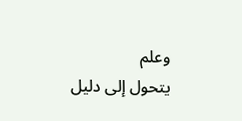وعلم
يتحول إلى دليل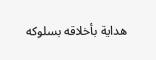هداية بأخلاقه بسلوكه